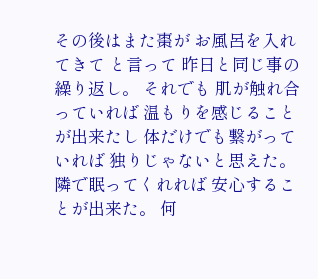その後はまた棗が お風呂を入れてきて と言って 昨日と同じ事の繰り返し。 それでも 肌が触れ合っていれば 温もりを感じることが出来たし 体だけでも繋がっていれば 独りじゃないと思えた。 隣で眠ってくれれば 安心することが出来た。 何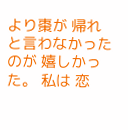より棗が 帰れと言わなかったのが 嬉しかった。 私は 恋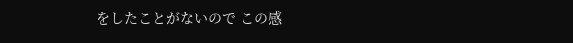をしたことがないので この感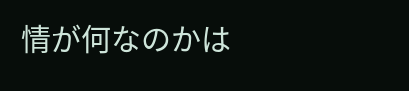情が何なのかは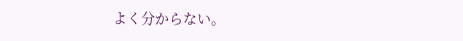よく分からない。